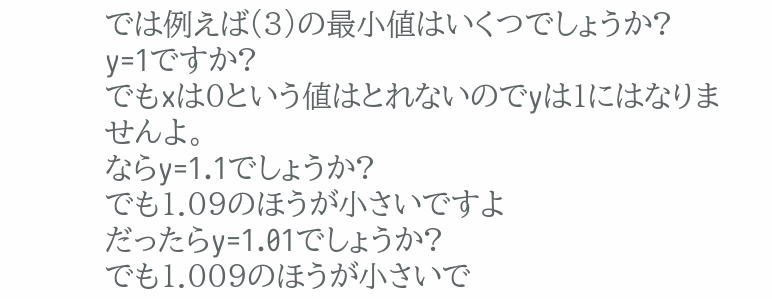では例えば(3)の最小値はいくつでしょうか?
y=1ですか?
でもxは0という値はとれないのでyは1にはなりませんよ。
ならy=1.1でしょうか?
でも1.09のほうが小さいですよ
だったらy=1.01でしょうか?
でも1.009のほうが小さいで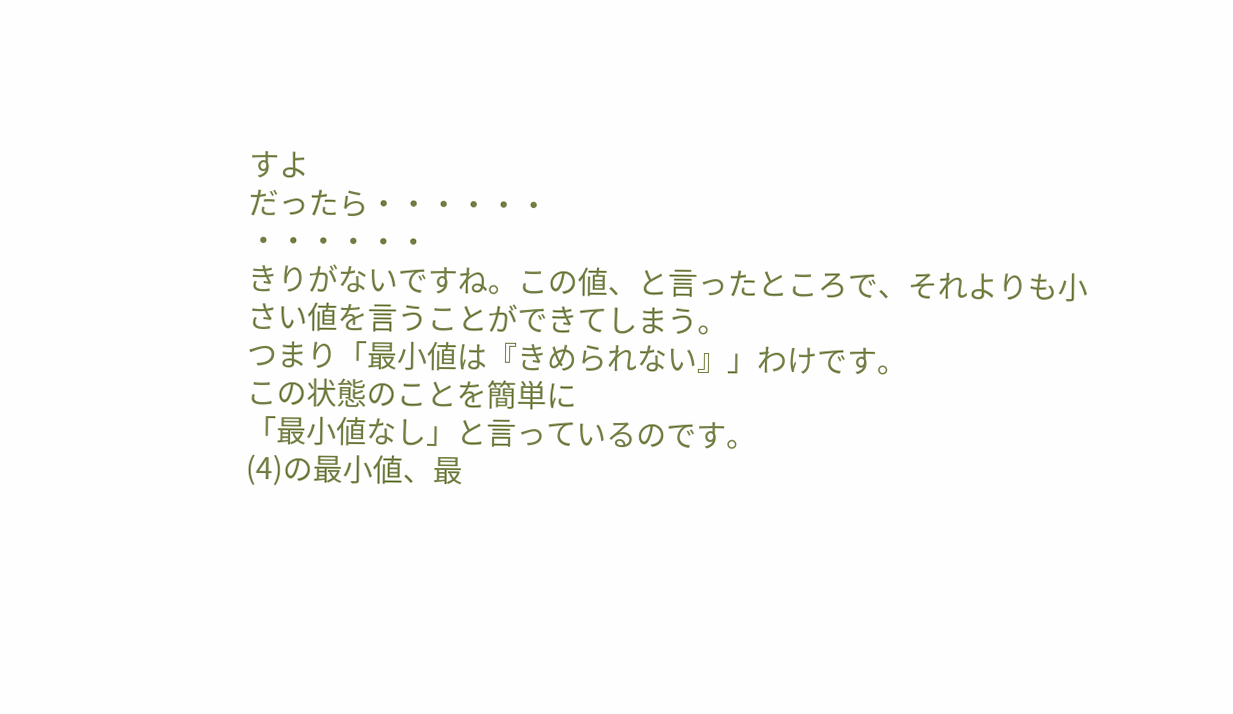すよ
だったら・・・・・・
・・・・・・
きりがないですね。この値、と言ったところで、それよりも小さい値を言うことができてしまう。
つまり「最小値は『きめられない』」わけです。
この状態のことを簡単に
「最小値なし」と言っているのです。
(4)の最小値、最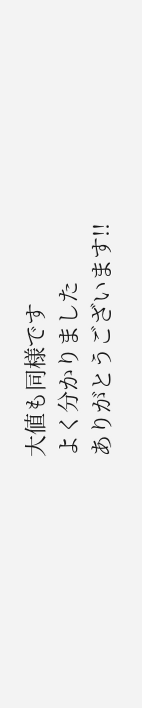大値も同様です
よく分かりました
ありがとうございます!!